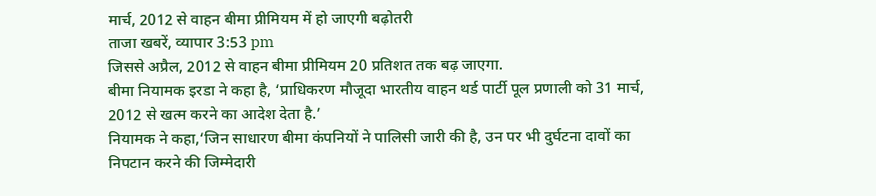मार्च, 2012 से वाहन बीमा प्रीमियम में हो जाएगी बढ़ोतरी
ताजा खबरें, व्यापार 3:53 pm
जिससे अप्रैल, 2012 से वाहन बीमा प्रीमियम 20 प्रतिशत तक बढ़ जाएगा.
बीमा नियामक इरडा ने कहा है, ‘प्राधिकरण मौजूदा भारतीय वाहन थर्ड पार्टी पूल प्रणाली को 31 मार्च, 2012 से खत्म करने का आदेश देता है.’
नियामक ने कहा,‘जिन साधारण बीमा कंपनियों ने पालिसी जारी की है, उन पर भी दुर्घटना दावों का निपटान करने की जिम्मेदारी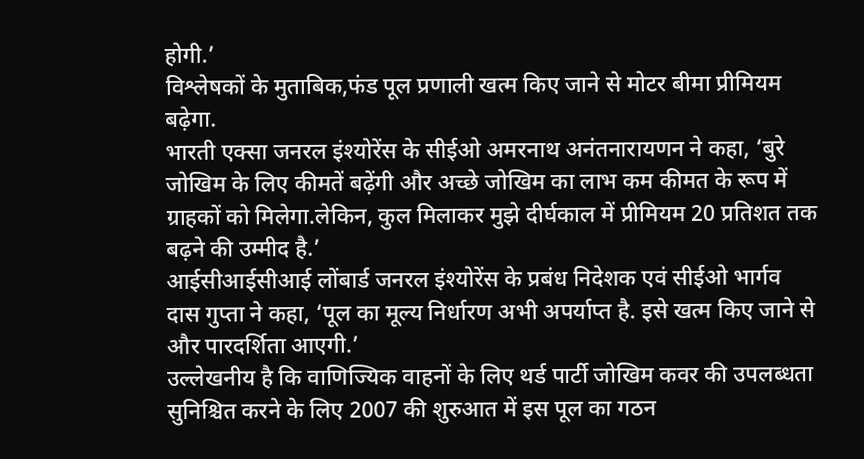होगी.’
विश्लेषकों के मुताबिक,फंड पूल प्रणाली खत्म किए जाने से मोटर बीमा प्रीमियम बढ़ेगा.
भारती एक्सा जनरल इंश्योरेंस के सीईओ अमरनाथ अनंतनारायणन ने कहा, ‘बुरे जोखिम के लिए कीमतें बढ़ेंगी और अच्छे जोखिम का लाभ कम कीमत के रूप में ग्राहकों को मिलेगा.लेकिन, कुल मिलाकर मुझे दीर्घकाल में प्रीमियम 20 प्रतिशत तक बढ़ने की उम्मीद है.’
आईसीआईसीआई लोंबार्ड जनरल इंश्योरेंस के प्रबंध निदेशक एवं सीईओ भार्गव दास गुप्ता ने कहा, ‘पूल का मूल्य निर्धारण अभी अपर्याप्त है. इसे खत्म किए जाने से और पारदर्शिता आएगी.’
उल्लेखनीय है कि वाणिज्यिक वाहनों के लिए थर्ड पार्टी जोखिम कवर की उपलब्धता सुनिश्चित करने के लिए 2007 की शुरुआत में इस पूल का गठन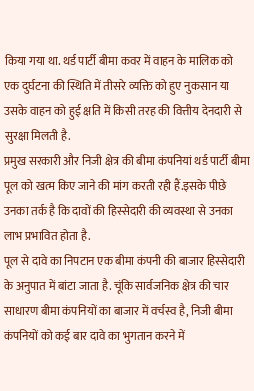किया गया था. थर्ड पार्टी बीमा कवर में वाहन के मालिक को एक दुर्घटना की स्थिति में तीसरे व्यक्ति को हुए नुकसान या उसके वाहन को हुई क्षति में किसी तरह की वित्तीय देनदारी से सुरक्षा मिलती है.
प्रमुख सरकारी और निजी क्षेत्र की बीमा कंपनियां थर्ड पार्टी बीमा पूल को खत्म किए जाने की मांग करती रही हैं.इसके पीछे उनका तर्क है कि दावों की हिस्सेदारी की व्यवस्था से उनका लाभ प्रभावित होता है.
पूल से दावे का निपटान एक बीमा कंपनी की बाजार हिस्सेदारी के अनुपात में बांटा जाता है. चूंकि सार्वजनिक क्षेत्र की चार साधारण बीमा कंपनियों का बाजार में वर्चस्व है, निजी बीमा कंपनियों को कई बार दावे का भुगतान करने में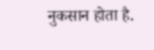नुकसान होता है.